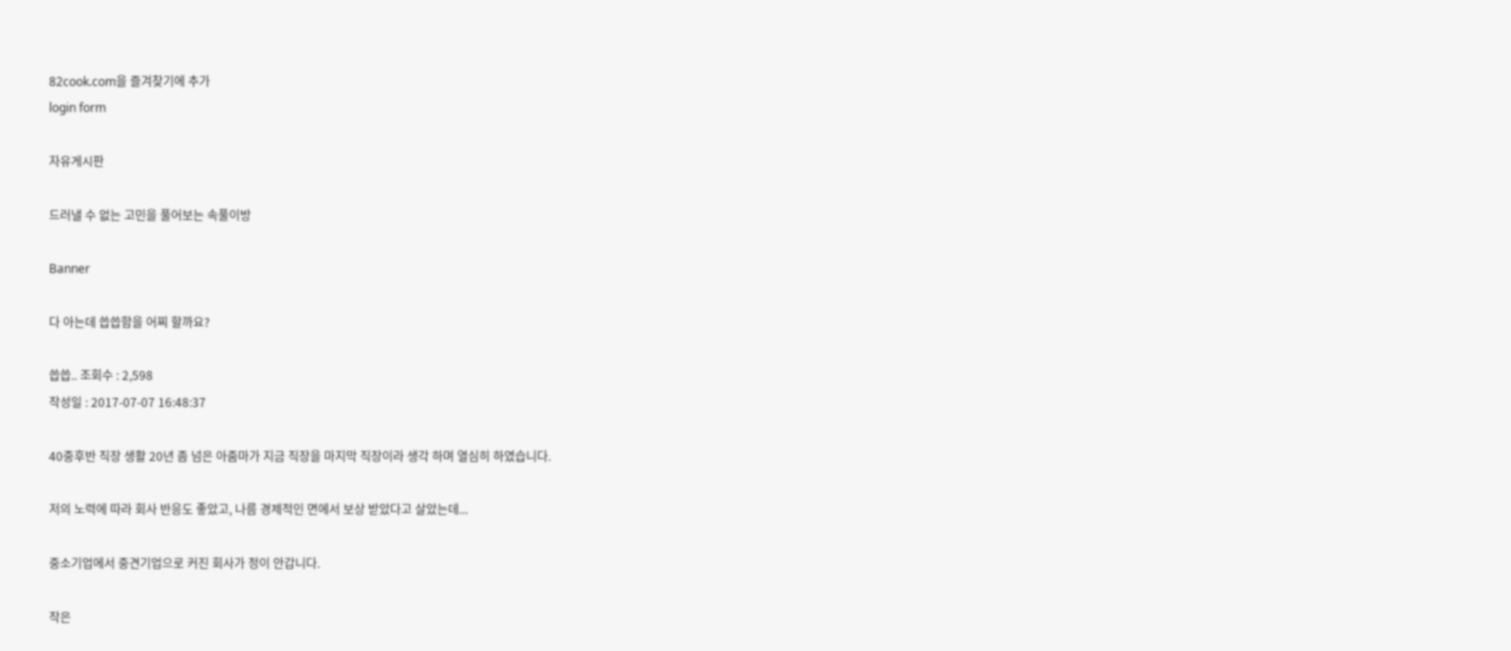82cook.com을 즐겨찾기에 추가
login form

자유게시판

드러낼 수 없는 고민을 풀어보는 속풀이방

Banner

다 아는데 씁씁함을 어찌 할까요?

씁씁.. 조회수 : 2,598
작성일 : 2017-07-07 16:48:37

40중후반 직장 생활 20년 좀 넘은 아줌마가 지금 직장을 마지막 직장이라 생각 하며 열심히 하였습니다.

저의 노력에 따라 회사 반응도 좋았고, 나름 경제적인 면에서 보상 받았다고 살았는데...

중소기업에서 중견기업으로 커진 회사가 정이 안갑니다.

작은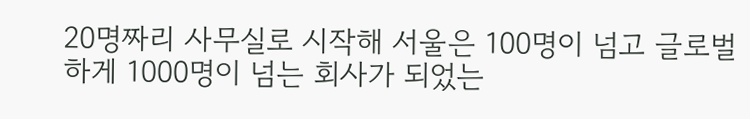20명짜리 사무실로 시작해 서울은 100명이 넘고 글로벌하게 1000명이 넘는 회사가 되었는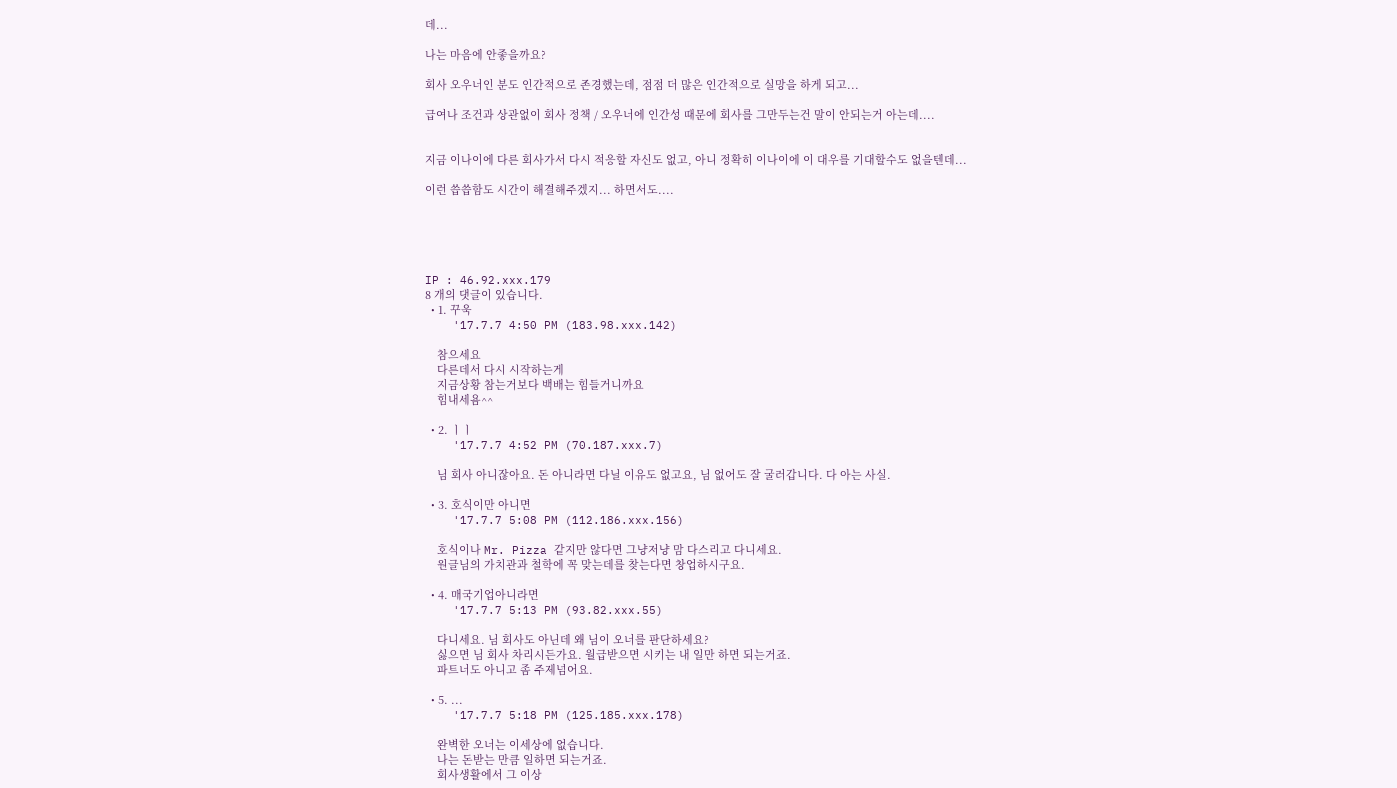데...

나는 마음에 안좋을까요?

회사 오우너인 분도 인간적으로 존경했는데, 점점 더 많은 인간적으로 실망을 하게 되고...

급여나 조건과 상관없이 회사 정책 / 오우너에 인간성 때문에 회사를 그만두는건 말이 안되는거 아는데....


지금 이나이에 다른 회사가서 다시 적응할 자신도 없고, 아니 정확히 이나이에 이 대우를 기대할수도 없을텐데...

이런 씁씁함도 시간이 해결해주겠지... 하면서도....





IP : 46.92.xxx.179
8 개의 댓글이 있습니다.
  • 1. 꾸욱
    '17.7.7 4:50 PM (183.98.xxx.142)

    참으세요
    다른데서 다시 시작하는게
    지금상황 참는거보다 백배는 힘들거니까요
    힘내세욤^^

  • 2. ㅣㅣ
    '17.7.7 4:52 PM (70.187.xxx.7)

    님 회사 아니잖아요. 돈 아니라면 다닐 이유도 없고요, 님 없어도 잘 굴러갑니다. 다 아는 사실.

  • 3. 호식이만 아니면
    '17.7.7 5:08 PM (112.186.xxx.156)

    호식이나 Mr. Pizza 같지만 않다면 그냥저냥 맘 다스리고 다니세요.
    원글님의 가치관과 철학에 꼭 맞는데를 찾는다면 창업하시구요.

  • 4. 매국기업아니라면
    '17.7.7 5:13 PM (93.82.xxx.55)

    다니세요. 님 회사도 아닌데 왜 님이 오너를 판단하세요?
    싫으면 님 회사 차리시든가요. 월급받으면 시키는 내 일만 하면 되는거죠.
    파트너도 아니고 좀 주제넘어요.

  • 5. ...
    '17.7.7 5:18 PM (125.185.xxx.178)

    완벽한 오너는 이세상에 없습니다.
    나는 돈받는 만큼 일하면 되는거죠.
    회사생활에서 그 이상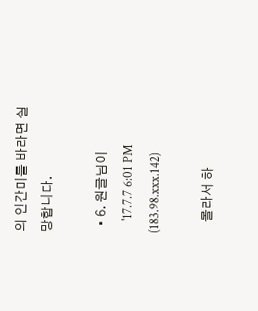의 인간미를 바라면 실망합니다.

  • 6. 원글님이
    '17.7.7 6:01 PM (183.98.xxx.142)

    몰라서 하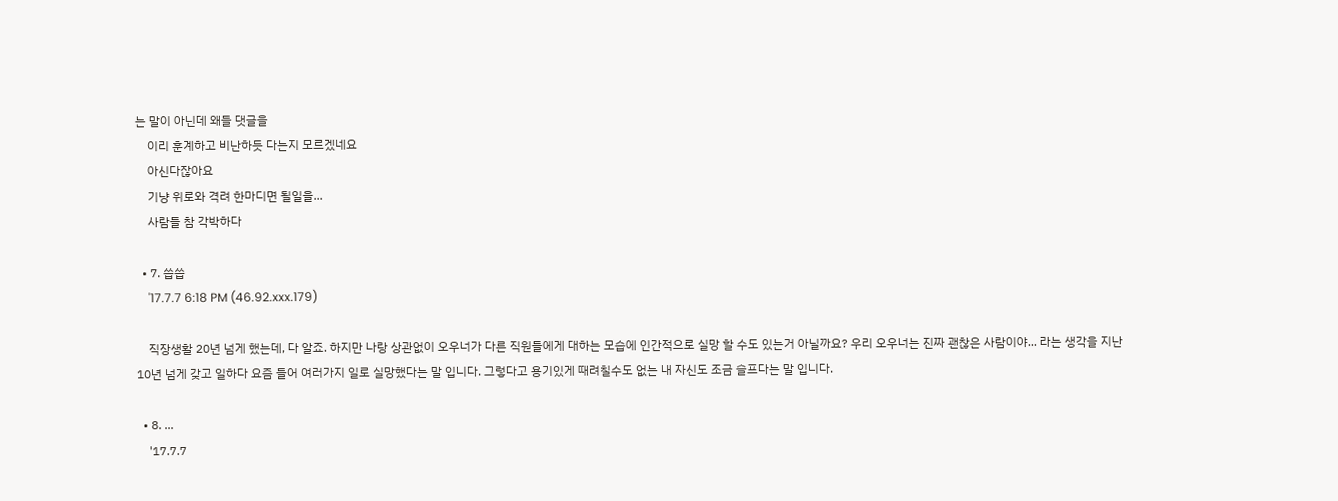는 말이 아닌데 왜들 댓글을
    이리 훈계하고 비난하듯 다는지 모르겠네요
    아신다잖아요
    기냥 위로와 격려 한마디면 될일을...
    사람들 참 각박하다

  • 7. 씁씁
    '17.7.7 6:18 PM (46.92.xxx.179)

    직장생활 20년 넘게 했는데, 다 알죠. 하지만 나랑 상관없이 오우너가 다른 직원들에게 대하는 모습에 인간적으로 실망 할 수도 있는거 아닐까요? 우리 오우너는 진짜 괜찮은 사람이야... 라는 생각을 지난 10년 넘게 갖고 일하다 요즘 들어 여러가지 일로 실망했다는 말 입니다. 그렇다고 용기있게 때려칠수도 없는 내 자신도 조금 슬프다는 말 입니다.

  • 8. ...
    '17.7.7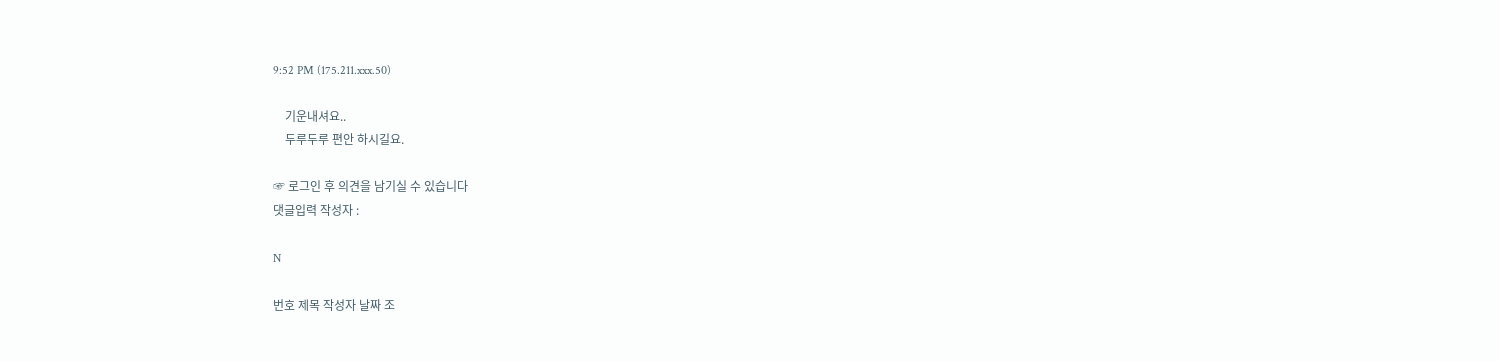9:52 PM (175.211.xxx.50)

    기운내셔요..
    두루두루 편안 하시길요.

☞ 로그인 후 의견을 남기실 수 있습니다
댓글입력 작성자 :

N

번호 제목 작성자 날짜 조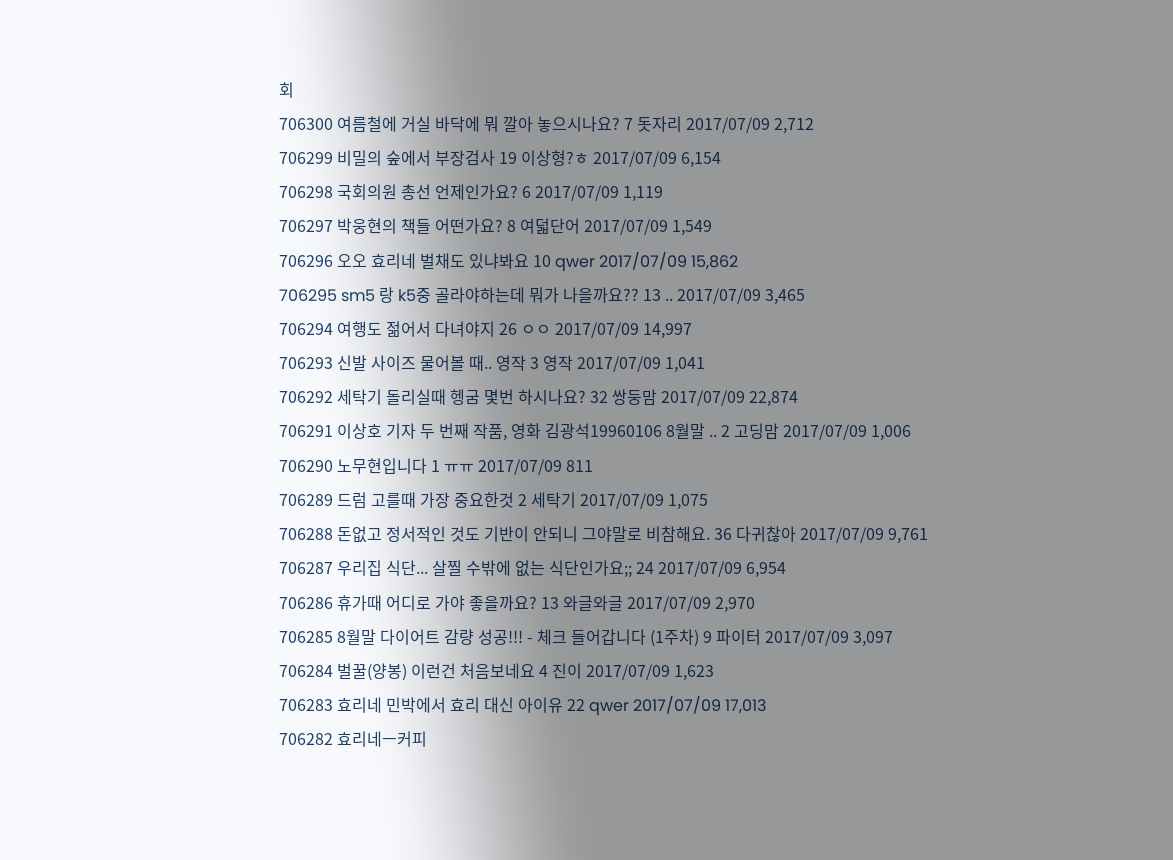회
706300 여름철에 거실 바닥에 뭐 깔아 놓으시나요? 7 돗자리 2017/07/09 2,712
706299 비밀의 숲에서 부장검사 19 이상형?ㅎ 2017/07/09 6,154
706298 국회의원 총선 언제인가요? 6 2017/07/09 1,119
706297 박웅현의 책들 어떤가요? 8 여덟단어 2017/07/09 1,549
706296 오오 효리네 벌채도 있냐봐요 10 qwer 2017/07/09 15,862
706295 sm5 랑 k5중 골라야하는데 뭐가 나을까요?? 13 .. 2017/07/09 3,465
706294 여행도 젊어서 다녀야지 26 ㅇㅇ 2017/07/09 14,997
706293 신발 사이즈 물어볼 때.. 영작 3 영작 2017/07/09 1,041
706292 세탁기 돌리실때 헹굼 몇번 하시나요? 32 쌍둥맘 2017/07/09 22,874
706291 이상호 기자 두 번째 작품, 영화 김광석19960106 8월말 .. 2 고딩맘 2017/07/09 1,006
706290 노무현입니다 1 ㅠㅠ 2017/07/09 811
706289 드럼 고를때 가장 중요한것 2 세탁기 2017/07/09 1,075
706288 돈없고 정서적인 것도 기반이 안되니 그야말로 비참해요. 36 다귀찮아 2017/07/09 9,761
706287 우리집 식단... 살찔 수밖에 없는 식단인가요;; 24 2017/07/09 6,954
706286 휴가때 어디로 가야 좋을까요? 13 와글와글 2017/07/09 2,970
706285 8월말 다이어트 감량 성공!!! - 체크 들어갑니다 (1주차) 9 파이터 2017/07/09 3,097
706284 벌꿀(양봉) 이런건 처음보네요 4 진이 2017/07/09 1,623
706283 효리네 민박에서 효리 대신 아이유 22 qwer 2017/07/09 17,013
706282 효리네ㅡ커피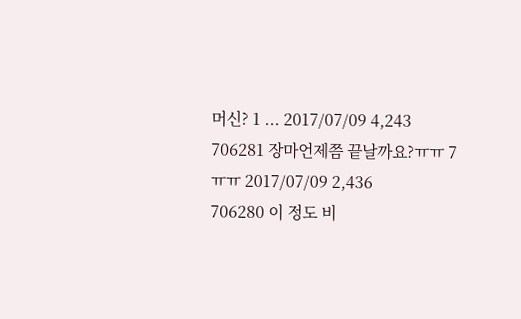머신? 1 ... 2017/07/09 4,243
706281 장마언제쯤 끝날까요?ㅠㅠ 7 ㅠㅠ 2017/07/09 2,436
706280 이 정도 비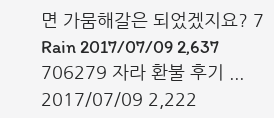면 가뭄해갈은 되었겠지요? 7 Rain 2017/07/09 2,637
706279 자라 환불 후기 ... 2017/07/09 2,222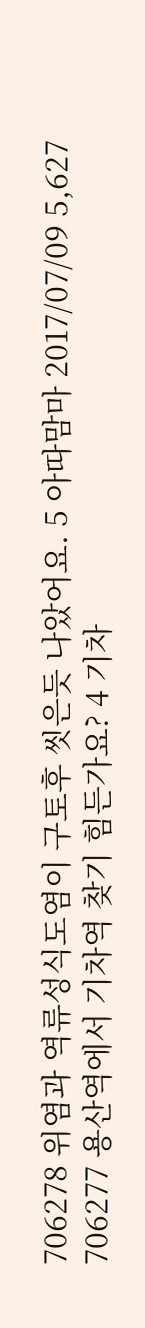706278 위염과 역류성식도염이 구토후 씻은듯 나았어요. 5 아따맘마 2017/07/09 5,627
706277 용산역에서 기차역 찾기 힘든가요? 4 기차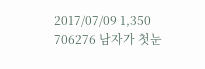2017/07/09 1,350
706276 남자가 첫눈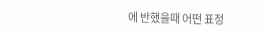에 반했을때 어떤 표정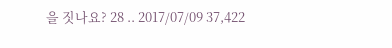을 짓나요? 28 .. 2017/07/09 37,422